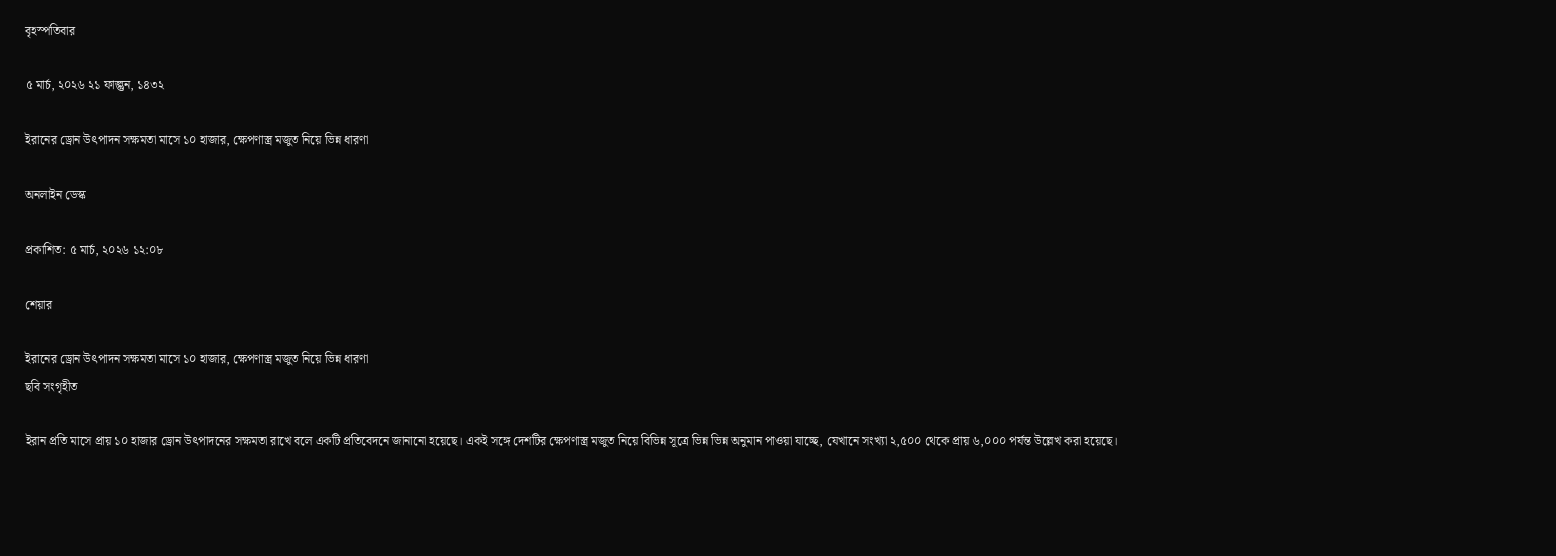বৃহস্পতিবার

৫ মার্চ, ২০২৬ ২১ ফাল্গুন, ১৪৩২

ইরানের ড্রোন উৎপাদন সক্ষমতা মাসে ১০ হাজার, ক্ষেপণাস্ত্র মজুত নিয়ে ভিন্ন ধারণা

অনলাইন ডেস্ক

প্রকাশিত: ৫ মার্চ, ২০২৬ ১২:০৮

শেয়ার

ইরানের ড্রোন উৎপাদন সক্ষমতা মাসে ১০ হাজার, ক্ষেপণাস্ত্র মজুত নিয়ে ভিন্ন ধারণা
ছবি সংগৃহীত

ইরান প্রতি মাসে প্রায় ১০ হাজার ড্রোন উৎপাদনের সক্ষমতা রাখে বলে একটি প্রতিবেদনে জানানো হয়েছে। একই সঙ্গে দেশটির ক্ষেপণাস্ত্র মজুত নিয়ে বিভিন্ন সূত্রে ভিন্ন ভিন্ন অনুমান পাওয়া যাচ্ছে, যেখানে সংখ্যা ২,৫০০ থেকে প্রায় ৬,০০০ পর্যন্ত উল্লেখ করা হয়েছে।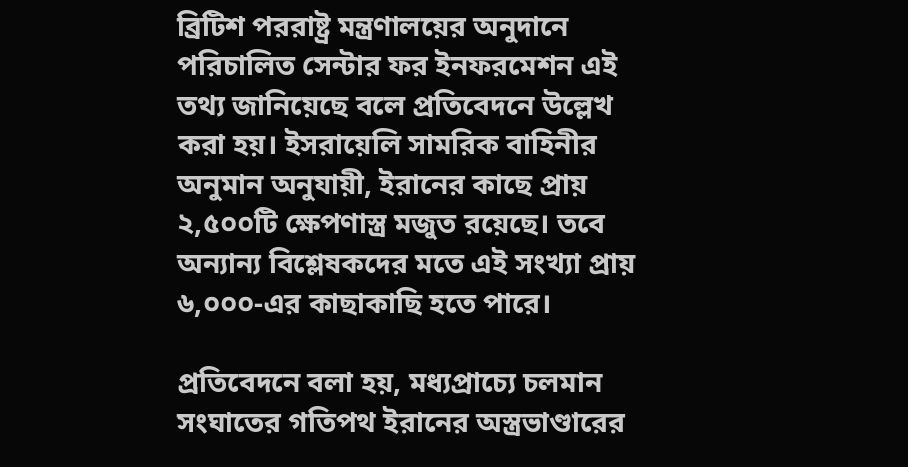ব্রিটিশ পররাষ্ট্র মন্ত্রণালয়ের অনুদানে পরিচালিত সেন্টার ফর ইনফরমেশন এই তথ্য জানিয়েছে বলে প্রতিবেদনে উল্লেখ করা হয়। ইসরায়েলি সামরিক বাহিনীর অনুমান অনুযায়ী, ইরানের কাছে প্রায় ২,৫০০টি ক্ষেপণাস্ত্র মজুত রয়েছে। তবে অন্যান্য বিশ্লেষকদের মতে এই সংখ্যা প্রায় ৬,০০০-এর কাছাকাছি হতে পারে।

প্রতিবেদনে বলা হয়, মধ্যপ্রাচ্যে চলমান সংঘাতের গতিপথ ইরানের অস্ত্রভাণ্ডারের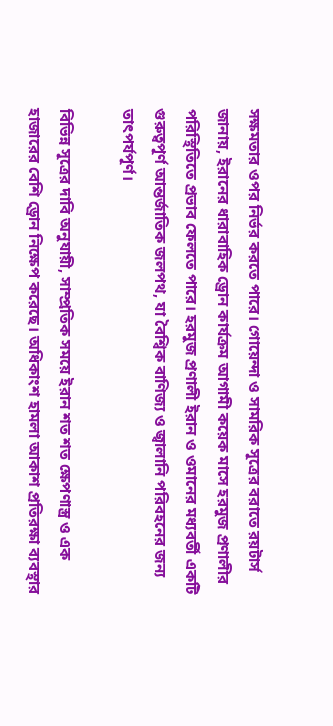সক্ষমতার ওপর নির্ভর করতে পারে। গোয়েন্দা ও সামরিক সূত্রের বরাতে রয়টার্স জানায়, ইরানের ধারাবাহিক ড্রোন কার্যক্রম আগামী কয়েক মাসে হরমুজ প্রণালীর পরিস্থিতিতে প্রভাব ফেলতে পারে। হরমুজ প্রণালী ইরান ও ওমানের মধ্যবর্তী একটি গুরুত্বপূর্ণ আন্তর্জাতিক জলপথ, যা বৈশ্বিক বাণিজ্য ও জ্বালানি পরিবহনের জন্য তাৎপর্যপূর্ণ।

বিভিন্ন সূত্রের দাবি অনুযায়ী, সাম্প্রতিক সময়ে ইরান শত শত ক্ষেপণাস্ত্র ও এক হাজারের বেশি ড্রোন নিক্ষেপ করেছে। অধিকাংশ হামলা আকাশ প্রতিরক্ষা ব্যবস্থার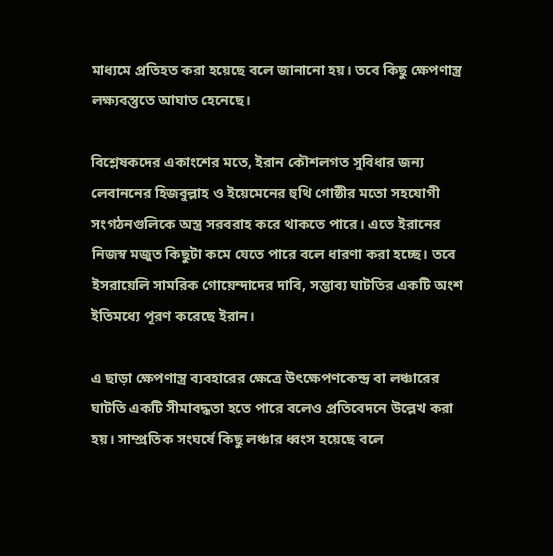মাধ্যমে প্রতিহত করা হয়েছে বলে জানানো হয়। তবে কিছু ক্ষেপণাস্ত্র লক্ষ্যবস্তুতে আঘাত হেনেছে।

বিশ্লেষকদের একাংশের মতে, ইরান কৌশলগত সুবিধার জন্য লেবাননের হিজবুল্লাহ ও ইয়েমেনের হুথি গোষ্ঠীর মতো সহযোগী সংগঠনগুলিকে অস্ত্র সরবরাহ করে থাকতে পারে। এতে ইরানের নিজস্ব মজুত কিছুটা কমে যেতে পারে বলে ধারণা করা হচ্ছে। তবে ইসরায়েলি সামরিক গোয়েন্দাদের দাবি, সম্ভাব্য ঘাটতির একটি অংশ ইতিমধ্যে পূরণ করেছে ইরান।

এ ছাড়া ক্ষেপণাস্ত্র ব্যবহারের ক্ষেত্রে উৎক্ষেপণকেন্দ্র বা লঞ্চারের ঘাটতি একটি সীমাবদ্ধতা হতে পারে বলেও প্রতিবেদনে উল্লেখ করা হয়। সাম্প্রতিক সংঘর্ষে কিছু লঞ্চার ধ্বংস হয়েছে বলে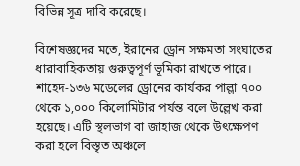বিভিন্ন সূত্র দাবি করেছে।

বিশেষজ্ঞদের মতে, ইরানের ড্রোন সক্ষমতা সংঘাতের ধারাবাহিকতায় গুরুত্বপূর্ণ ভূমিকা রাখতে পারে। শাহেদ-১৩৬ মডেলের ড্রোনের কার্যকর পাল্লা ৭০০ থেকে ১,০০০ কিলোমিটার পর্যন্ত বলে উল্লেখ করা হয়েছে। এটি স্থলভাগ বা জাহাজ থেকে উৎক্ষেপণ করা হলে বিস্তৃত অঞ্চলে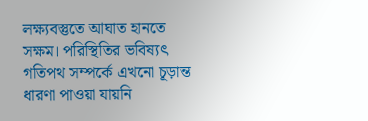লক্ষ্যবস্তুতে আঘাত হানতে সক্ষম। পরিস্থিতির ভবিষ্যৎ গতিপথ সম্পর্কে এখনো চূড়ান্ত ধারণা পাওয়া যায়নি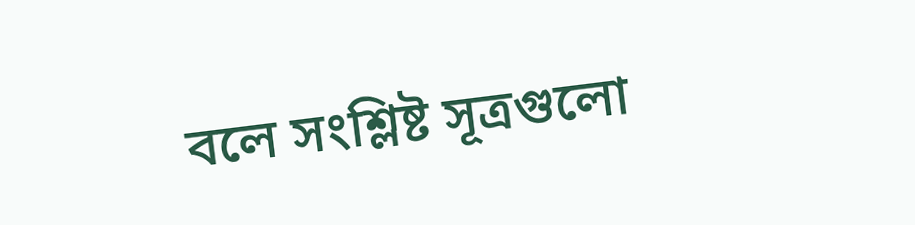বলে সংশ্লিষ্ট সূত্রগুলো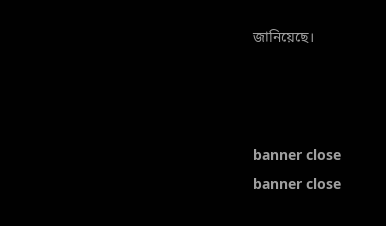জানিয়েছে।



banner close
banner close